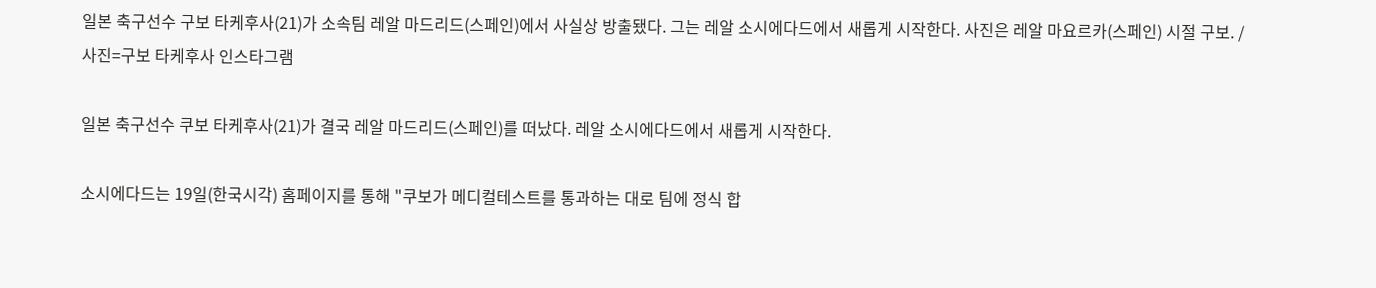일본 축구선수 구보 타케후사(21)가 소속팀 레알 마드리드(스페인)에서 사실상 방출됐다. 그는 레알 소시에다드에서 새롭게 시작한다. 사진은 레알 마요르카(스페인) 시절 구보. /사진=구보 타케후사 인스타그램

일본 축구선수 쿠보 타케후사(21)가 결국 레알 마드리드(스페인)를 떠났다. 레알 소시에다드에서 새롭게 시작한다.

소시에다드는 19일(한국시각) 홈페이지를 통해 "쿠보가 메디컬테스트를 통과하는 대로 팀에 정식 합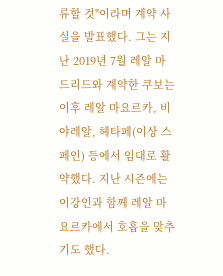류할 것"이라며 계약 사실을 발표했다. 그는 지난 2019년 7월 레알 마드리드와 계약한 쿠보는 이후 레알 마요르카, 비야레알, 헤타페(이상 스페인) 등에서 임대로 활약했다. 지난 시즌에는 이강인과 함께 레알 마요르카에서 호흡을 맞추기도 했다.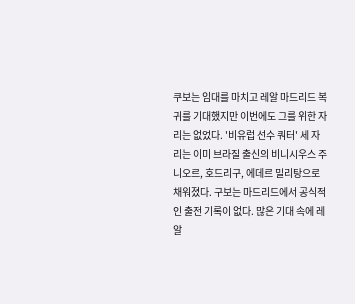쿠보는 임대를 마치고 레알 마드리드 복귀를 기대했지만 이번에도 그를 위한 자리는 없었다. '비유럽 선수 쿼터' 세 자리는 이미 브라질 출신의 비니시우스 주니오르, 호드리구, 에데르 밀리탕으로 채워졌다. 구보는 마드리드에서 공식적인 출전 기록이 없다. 많은 기대 속에 레알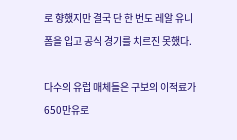로 향했지만 결국 단 한 번도 레알 유니폼을 입고 공식 경기를 치르진 못했다.

다수의 유럽 매체들은 구보의 이적료가 650만유로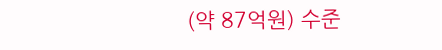(약 87억원) 수준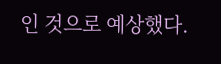인 것으로 예상했다.